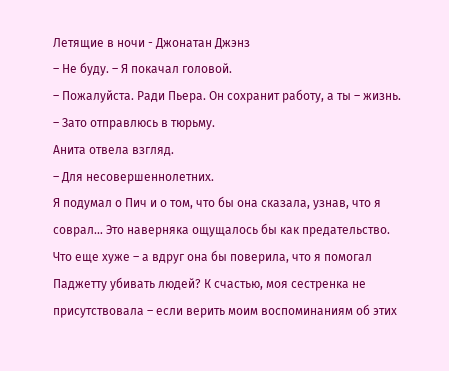Летящие в ночи - Джонатан Джэнз
– Не буду. – Я покачал головой.
– Пожалуйста. Ради Пьера. Он сохранит работу, а ты – жизнь.
– Зато отправлюсь в тюрьму.
Анита отвела взгляд.
– Для несовершеннолетних.
Я подумал о Пич и о том, что бы она сказала, узнав, что я соврал… Это наверняка ощущалось бы как предательство.
Что еще хуже – а вдруг она бы поверила, что я помогал Паджетту убивать людей? К счастью, моя сестренка не присутствовала – если верить моим воспоминаниям об этих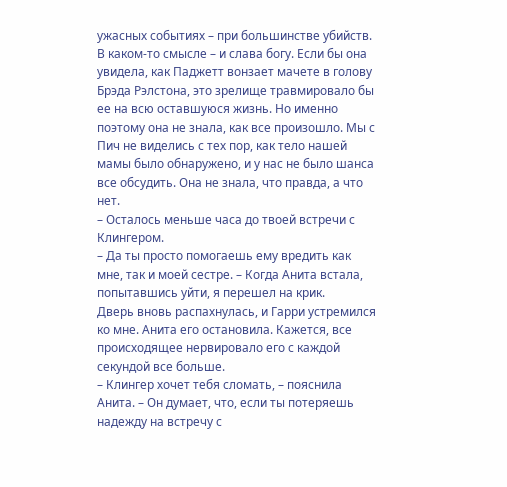ужасных событиях – при большинстве убийств. В каком-то смысле – и слава богу. Если бы она увидела, как Паджетт вонзает мачете в голову Брэда Рэлстона, это зрелище травмировало бы ее на всю оставшуюся жизнь. Но именно поэтому она не знала, как все произошло. Мы с Пич не виделись с тех пор, как тело нашей мамы было обнаружено, и у нас не было шанса все обсудить. Она не знала, что правда, а что нет.
– Осталось меньше часа до твоей встречи с Клингером.
– Да ты просто помогаешь ему вредить как мне, так и моей сестре. – Когда Анита встала, попытавшись уйти, я перешел на крик.
Дверь вновь распахнулась, и Гарри устремился ко мне. Анита его остановила. Кажется, все происходящее нервировало его с каждой секундой все больше.
– Клингер хочет тебя сломать, – пояснила Анита. – Он думает, что, если ты потеряешь надежду на встречу с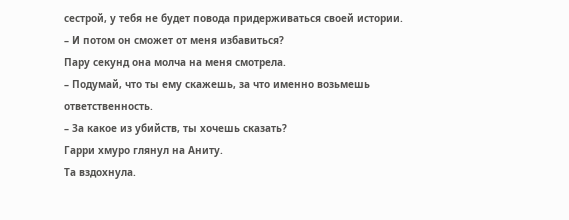сестрой, у тебя не будет повода придерживаться своей истории.
– И потом он сможет от меня избавиться?
Пару секунд она молча на меня смотрела.
– Подумай, что ты ему скажешь, за что именно возьмешь ответственность.
– За какое из убийств, ты хочешь сказать?
Гарри хмуро глянул на Аниту.
Та вздохнула.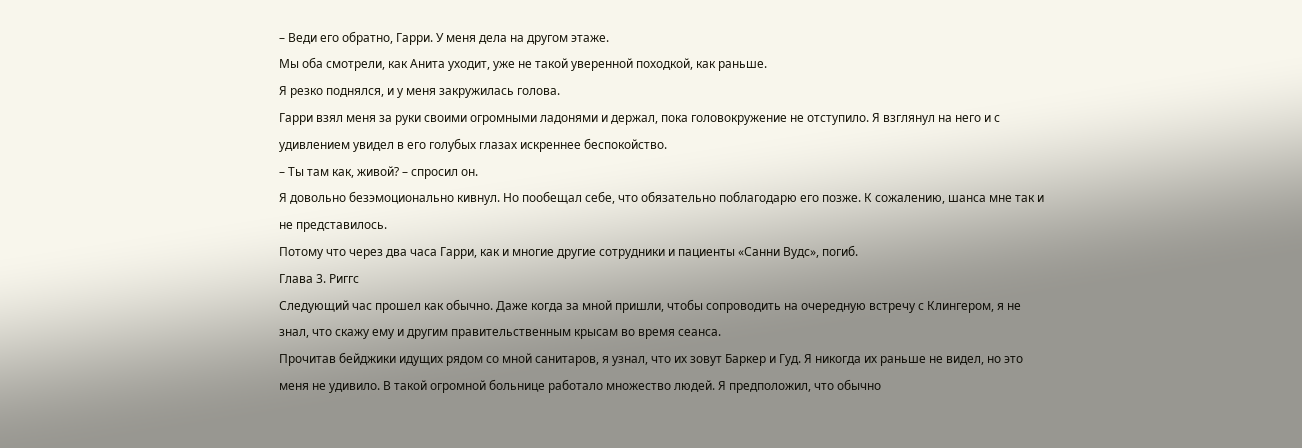– Веди его обратно, Гарри. У меня дела на другом этаже.
Мы оба смотрели, как Анита уходит, уже не такой уверенной походкой, как раньше.
Я резко поднялся, и у меня закружилась голова.
Гарри взял меня за руки своими огромными ладонями и держал, пока головокружение не отступило. Я взглянул на него и с удивлением увидел в его голубых глазах искреннее беспокойство.
– Ты там как, живой? – спросил он.
Я довольно безэмоционально кивнул. Но пообещал себе, что обязательно поблагодарю его позже. К сожалению, шанса мне так и не представилось.
Потому что через два часа Гарри, как и многие другие сотрудники и пациенты «Санни Вудс», погиб.
Глава 3. Риггс
Следующий час прошел как обычно. Даже когда за мной пришли, чтобы сопроводить на очередную встречу с Клингером, я не знал, что скажу ему и другим правительственным крысам во время сеанса.
Прочитав бейджики идущих рядом со мной санитаров, я узнал, что их зовут Баркер и Гуд. Я никогда их раньше не видел, но это меня не удивило. В такой огромной больнице работало множество людей. Я предположил, что обычно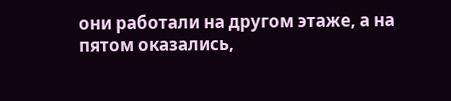они работали на другом этаже, а на пятом оказались,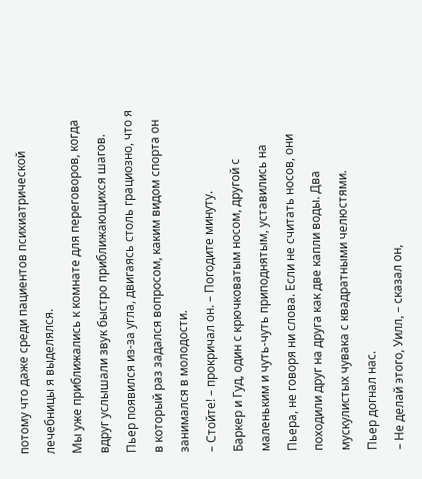потому что даже среди пациентов психиатрической лечебницы я выделялся.
Мы уже приближались к комнате для переговоров, когда вдруг услышали звук быстро приближающихся шагов. Пьер появился из-за угла, двигаясь столь грациозно, что я в который раз задался вопросом, каким видом спорта он занимался в молодости.
– Стойте! – прокричал он. – Погодите минуту.
Баркер и Гуд, один с крючковатым носом, другой с маленьким и чуть-чуть приподнятым, уставились на Пьера, не говоря ни слова. Если не считать носов, они походили друг на друга как две капли воды. Два мускулистых чувака с квадратными челюстями.
Пьер догнал нас.
– Не делай этого, Уилл, – сказал он,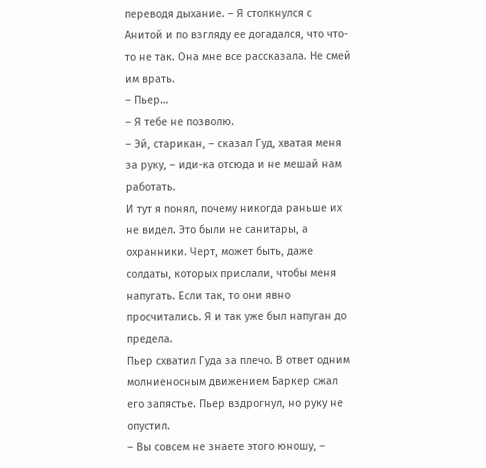переводя дыхание. – Я столкнулся с Анитой и по взгляду ее догадался, что что-то не так. Она мне все рассказала. Не смей им врать.
– Пьер…
– Я тебе не позволю.
– Эй, старикан, – сказал Гуд, хватая меня за руку, – иди-ка отсюда и не мешай нам работать.
И тут я понял, почему никогда раньше их не видел. Это были не санитары, а охранники. Черт, может быть, даже солдаты, которых прислали, чтобы меня напугать. Если так, то они явно просчитались. Я и так уже был напуган до предела.
Пьер схватил Гуда за плечо. В ответ одним молниеносным движением Баркер сжал его запястье. Пьер вздрогнул, но руку не опустил.
– Вы совсем не знаете этого юношу, –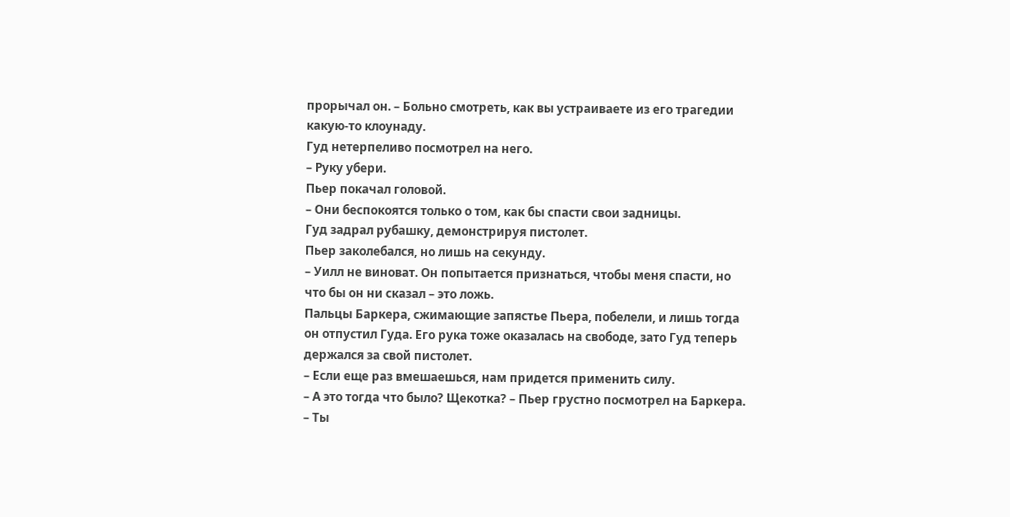прорычал он. – Больно смотреть, как вы устраиваете из его трагедии какую-то клоунаду.
Гуд нетерпеливо посмотрел на него.
– Руку убери.
Пьер покачал головой.
– Они беспокоятся только о том, как бы спасти свои задницы.
Гуд задрал рубашку, демонстрируя пистолет.
Пьер заколебался, но лишь на секунду.
– Уилл не виноват. Он попытается признаться, чтобы меня спасти, но что бы он ни сказал – это ложь.
Пальцы Баркера, сжимающие запястье Пьера, побелели, и лишь тогда он отпустил Гуда. Его рука тоже оказалась на свободе, зато Гуд теперь держался за свой пистолет.
– Если еще раз вмешаешься, нам придется применить силу.
– А это тогда что было? Щекотка? – Пьер грустно посмотрел на Баркера. – Ты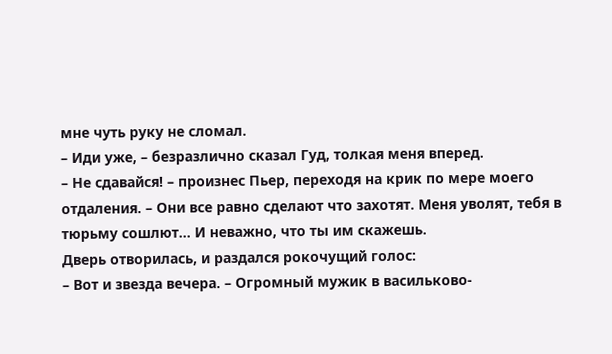мне чуть руку не сломал.
– Иди уже, – безразлично сказал Гуд, толкая меня вперед.
– Не сдавайся! – произнес Пьер, переходя на крик по мере моего отдаления. – Они все равно сделают что захотят. Меня уволят, тебя в тюрьму сошлют… И неважно, что ты им скажешь.
Дверь отворилась, и раздался рокочущий голос:
– Вот и звезда вечера. – Огромный мужик в васильково-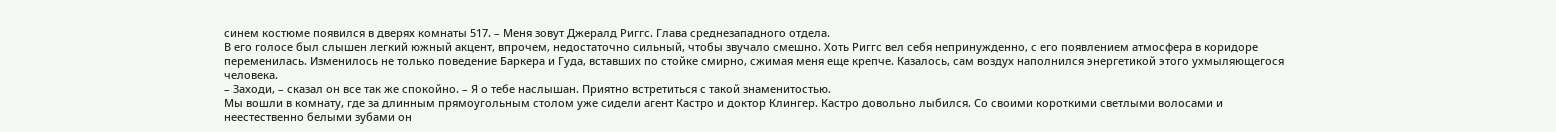синем костюме появился в дверях комнаты 517. – Меня зовут Джералд Риггс. Глава среднезападного отдела.
В его голосе был слышен легкий южный акцент, впрочем, недостаточно сильный, чтобы звучало смешно. Хоть Риггс вел себя непринужденно, с его появлением атмосфера в коридоре переменилась. Изменилось не только поведение Баркера и Гуда, вставших по стойке смирно, сжимая меня еще крепче. Казалось, сам воздух наполнился энергетикой этого ухмыляющегося человека.
– Заходи, – сказал он все так же спокойно. – Я о тебе наслышан. Приятно встретиться с такой знаменитостью.
Мы вошли в комнату, где за длинным прямоугольным столом уже сидели агент Кастро и доктор Клингер. Кастро довольно лыбился. Со своими короткими светлыми волосами и неестественно белыми зубами он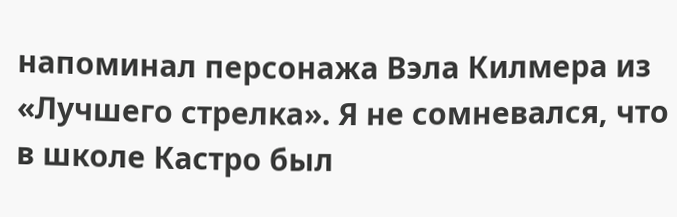напоминал персонажа Вэла Килмера из «Лучшего стрелка». Я не сомневался, что в школе Кастро был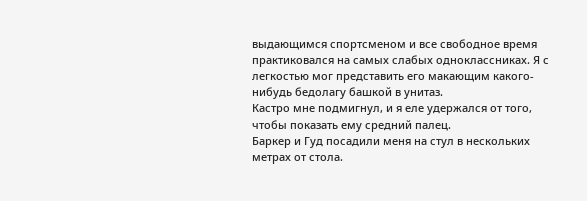выдающимся спортсменом и все свободное время практиковался на самых слабых одноклассниках. Я с легкостью мог представить его макающим какого-нибудь бедолагу башкой в унитаз.
Кастро мне подмигнул, и я еле удержался от того, чтобы показать ему средний палец.
Баркер и Гуд посадили меня на стул в нескольких метрах от стола.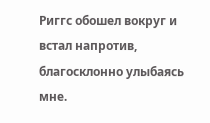Риггс обошел вокруг и встал напротив, благосклонно улыбаясь мне.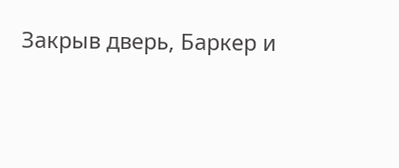Закрыв дверь, Баркер и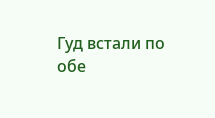Гуд встали по обе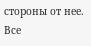стороны от нее. Все